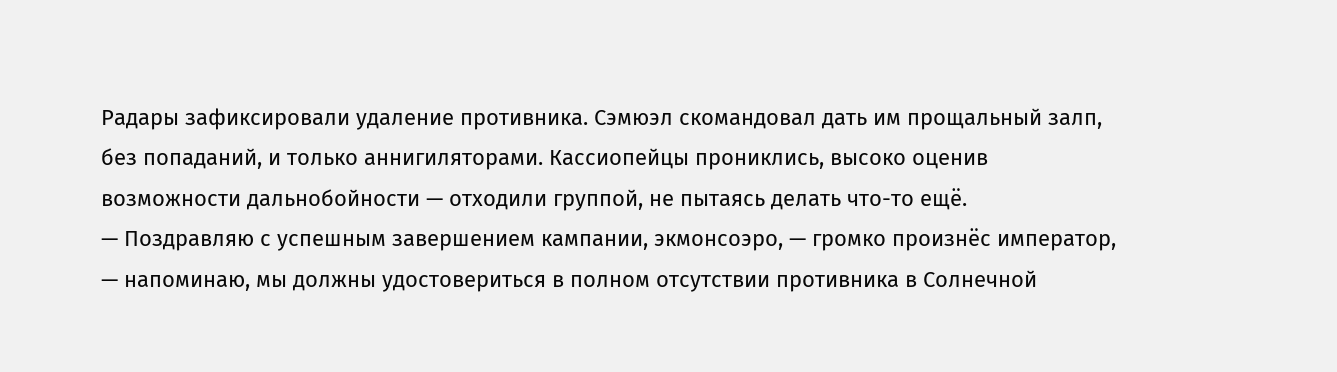Радары зафиксировали удаление противника. Сэмюэл скомандовал дать им прощальный залп, без попаданий, и только аннигиляторами. Кассиопейцы прониклись, высоко оценив возможности дальнобойности — отходили группой, не пытаясь делать что-то ещё.
— Поздравляю с успешным завершением кампании, экмонсоэро, — громко произнёс император, — напоминаю, мы должны удостовериться в полном отсутствии противника в Солнечной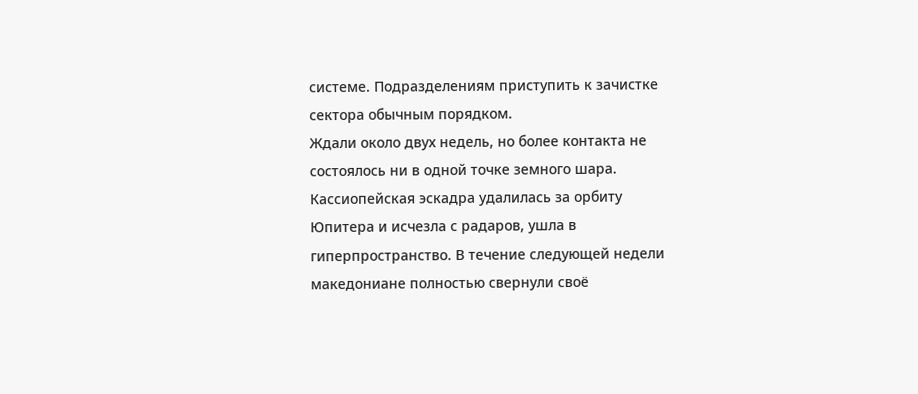системе. Подразделениям приступить к зачистке сектора обычным порядком.
Ждали около двух недель, но более контакта не состоялось ни в одной точке земного шара. Кассиопейская эскадра удалилась за орбиту Юпитера и исчезла с радаров, ушла в гиперпространство. В течение следующей недели македониане полностью свернули своё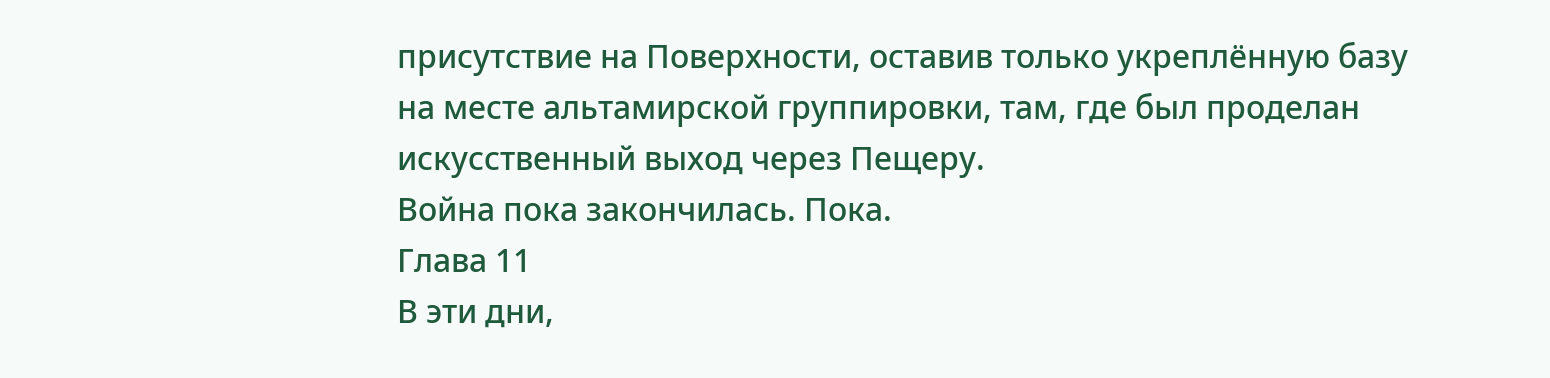присутствие на Поверхности, оставив только укреплённую базу на месте альтамирской группировки, там, где был проделан искусственный выход через Пещеру.
Война пока закончилась. Пока.
Глава 11
В эти дни,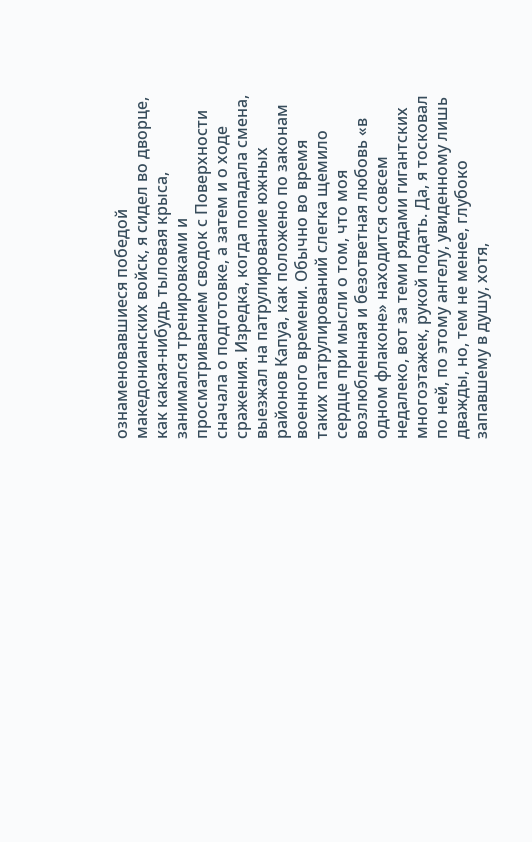ознаменовавшиеся победой македонианских войск, я сидел во дворце, как какая-нибудь тыловая крыса, занимался тренировками и просматриванием сводок с Поверхности сначала о подготовке, а затем и о ходе сражения. Изредка, когда попадала смена, выезжал на патрулирование южных районов Капуа, как положено по законам военного времени. Обычно во время таких патрулирований слегка щемило сердце при мысли о том, что моя возлюбленная и безответная любовь «в одном флаконе» находится совсем недалеко, вот за теми рядами гигантских многоэтажек, рукой подать. Да, я тосковал по ней, по этому ангелу, увиденному лишь дважды, но, тем не менее, глубоко запавшему в душу, хотя,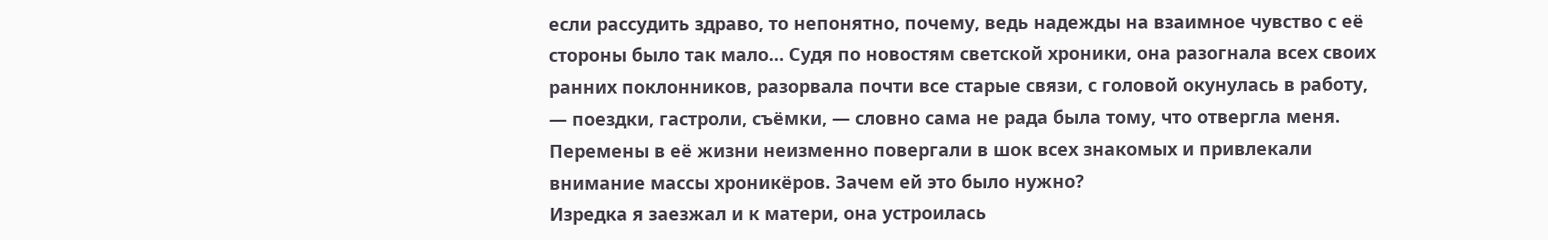если рассудить здраво, то непонятно, почему, ведь надежды на взаимное чувство с её стороны было так мало… Судя по новостям светской хроники, она разогнала всех своих ранних поклонников, разорвала почти все старые связи, с головой окунулась в работу, — поездки, гастроли, съёмки, — словно сама не рада была тому, что отвергла меня. Перемены в её жизни неизменно повергали в шок всех знакомых и привлекали внимание массы хроникёров. Зачем ей это было нужно?
Изредка я заезжал и к матери, она устроилась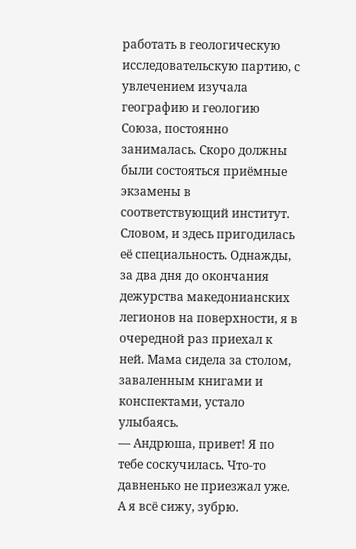работать в геологическую исследовательскую партию, с увлечением изучала географию и геологию Союза, постоянно занималась. Скоро должны были состояться приёмные экзамены в соответствующий институт. Словом, и здесь пригодилась её специальность. Однажды, за два дня до окончания дежурства македонианских легионов на поверхности, я в очередной раз приехал к ней. Мама сидела за столом, заваленным книгами и конспектами, устало улыбаясь.
— Андрюша, привет! Я по тебе соскучилась. Что-то давненько не приезжал уже. А я всё сижу, зубрю.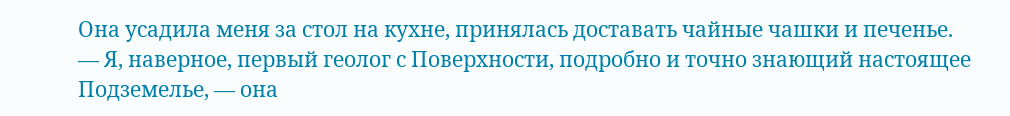Она усадила меня за стол на кухне, принялась доставать чайные чашки и печенье.
— Я, наверное, первый геолог с Поверхности, подробно и точно знающий настоящее Подземелье, — она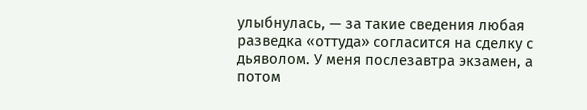улыбнулась, — за такие сведения любая разведка «оттуда» согласится на сделку с дьяволом. У меня послезавтра экзамен, а потом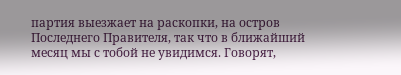партия выезжает на раскопки, на остров Последнего Правителя, так что в ближайший месяц мы с тобой не увидимся. Говорят,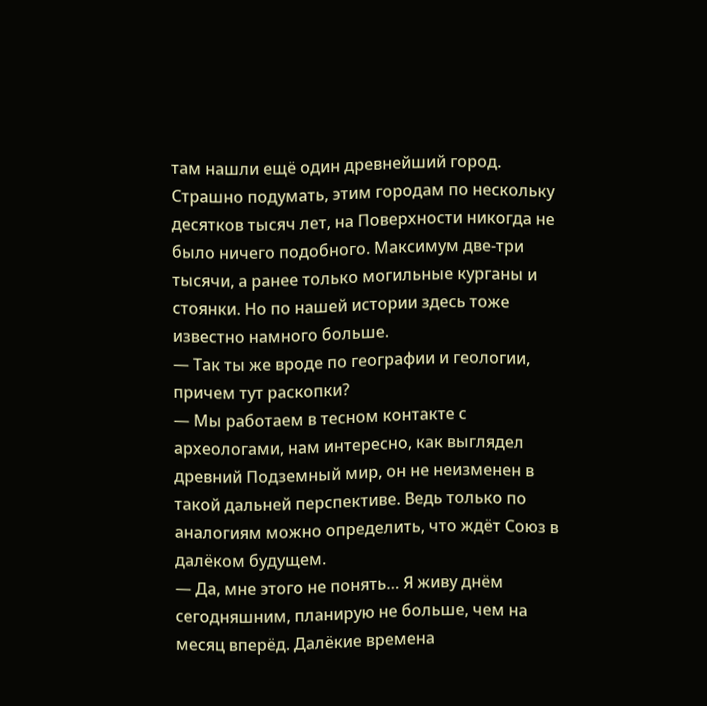там нашли ещё один древнейший город. Страшно подумать, этим городам по нескольку десятков тысяч лет, на Поверхности никогда не было ничего подобного. Максимум две-три тысячи, а ранее только могильные курганы и стоянки. Но по нашей истории здесь тоже известно намного больше.
— Так ты же вроде по географии и геологии, причем тут раскопки?
— Мы работаем в тесном контакте с археологами, нам интересно, как выглядел древний Подземный мир, он не неизменен в такой дальней перспективе. Ведь только по аналогиям можно определить, что ждёт Союз в далёком будущем.
— Да, мне этого не понять… Я живу днём сегодняшним, планирую не больше, чем на месяц вперёд. Далёкие времена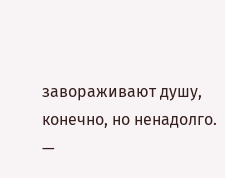завораживают душу, конечно, но ненадолго.
—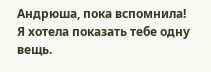Андрюша, пока вспомнила! Я хотела показать тебе одну вещь.